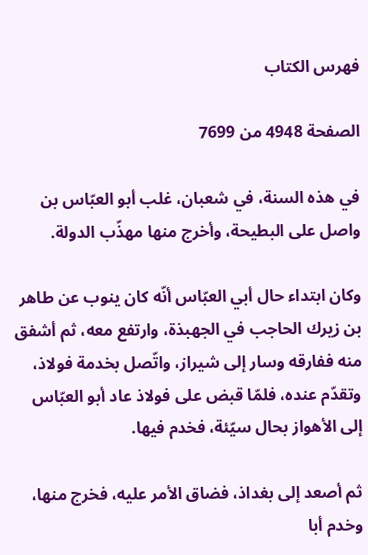فهرس الكتاب

الصفحة 4948 من 7699

في هذه السنة، في شعبان، غلب أبو العبّاس بن واصل على البطيحة، وأخرج منها مهذّب الدولة.

وكان ابتداء حال أبي العبّاس أنّه كان ينوب عن طاهر بن زيرك الحاجب في الجهبذة، وارتفع معه، ثم أشفق منه ففارقه وسار إلى شيراز، واتّصل بخدمة فولاذ، وتقدّم عنده، فلمّا قبض على فولاذ عاد أبو العبّاس إلى الأهواز بحال سيّئة، فخدم فيها.

ثم أصعد إلى بغداذ، فضاق الأمر عليه، فخرج منها، وخدم أبا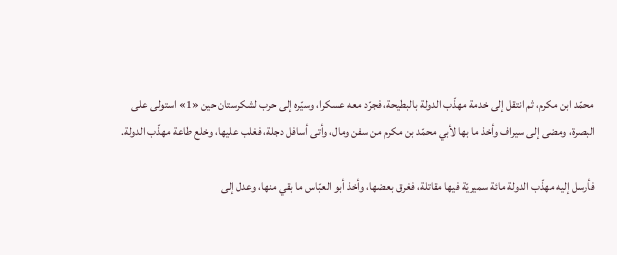محمّد ابن مكرم، ثم انتقل إلى خدمة مهذّب الدولة بالبطيحة، فجرّد معه عسكرا، وسيّره إلى حرب لشكرستان حين «1» استولى على البصرة، ومضى إلى سيراف وأخذ ما بها لأبي محمّد بن مكرم من سفن ومال، وأتى أسافل دجلة، فغلب عليها، وخلع طاعة مهذّب الدولة.

فأرسل إليه مهذّب الدولة مائة سميريّة فيها مقاتلة، فغرق بعضها، وأخذ أبو العبّاس ما بقي منها، وعدل إلى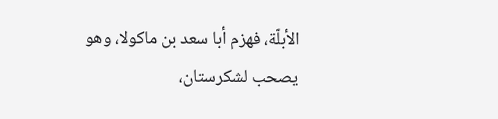الأبلّة، فهزم أبا سعد بن ماكولا، وهو يصحب لشكرستان،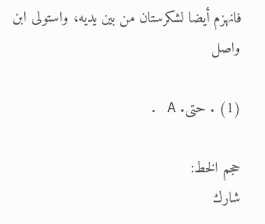فانهزم أيضا لشكرستان من بين يديه، واستولى ابن واصل

(1) . حتى. A .

حجم الخط:
شارك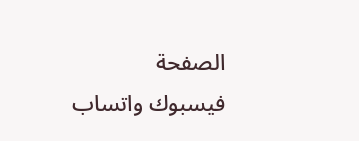الصفحة
فيسبوك واتساب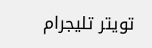تويتر تليجرام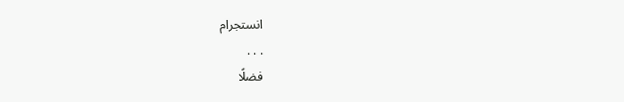انستجرام
. . .
فضلًا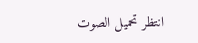انتظر تحميل الصوت